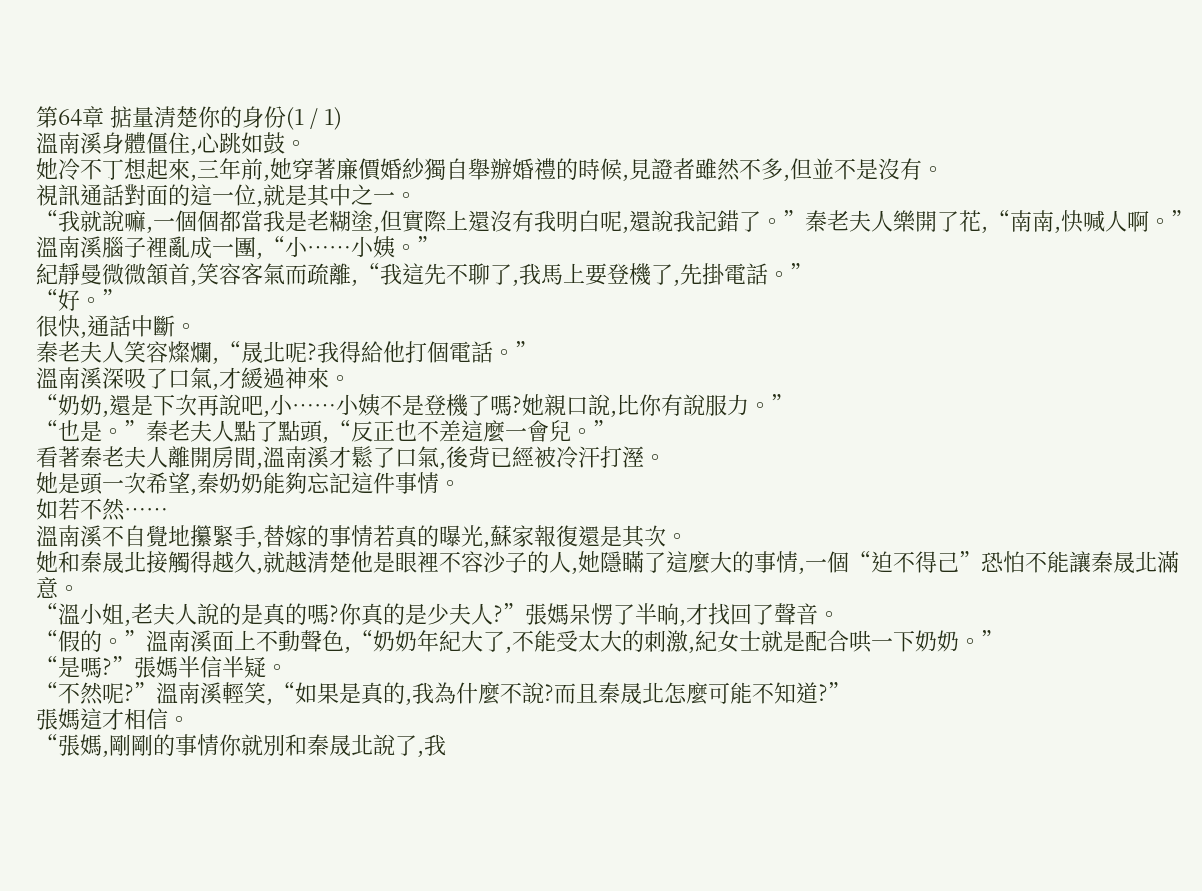第64章 掂量清楚你的身份(1 / 1)
溫南溪身體僵住,心跳如鼓。
她冷不丁想起來,三年前,她穿著廉價婚紗獨自舉辦婚禮的時候,見證者雖然不多,但並不是沒有。
視訊通話對面的這一位,就是其中之一。
“我就說嘛,一個個都當我是老糊塗,但實際上還沒有我明白呢,還說我記錯了。”秦老夫人樂開了花,“南南,快喊人啊。”
溫南溪腦子裡亂成一團,“小……小姨。”
紀靜曼微微頷首,笑容客氣而疏離,“我這先不聊了,我馬上要登機了,先掛電話。”
“好。”
很快,通話中斷。
秦老夫人笑容燦爛,“晟北呢?我得給他打個電話。”
溫南溪深吸了口氣,才緩過神來。
“奶奶,還是下次再說吧,小……小姨不是登機了嗎?她親口說,比你有說服力。”
“也是。”秦老夫人點了點頭,“反正也不差這麼一會兒。”
看著秦老夫人離開房間,溫南溪才鬆了口氣,後背已經被冷汗打溼。
她是頭一次希望,秦奶奶能夠忘記這件事情。
如若不然……
溫南溪不自覺地攥緊手,替嫁的事情若真的曝光,蘇家報復還是其次。
她和秦晟北接觸得越久,就越清楚他是眼裡不容沙子的人,她隱瞞了這麼大的事情,一個“迫不得己”恐怕不能讓秦晟北滿意。
“溫小姐,老夫人說的是真的嗎?你真的是少夫人?”張媽呆愣了半晌,才找回了聲音。
“假的。”溫南溪面上不動聲色,“奶奶年紀大了,不能受太大的刺激,紀女士就是配合哄一下奶奶。”
“是嗎?”張媽半信半疑。
“不然呢?”溫南溪輕笑,“如果是真的,我為什麼不說?而且秦晟北怎麼可能不知道?”
張媽這才相信。
“張媽,剛剛的事情你就別和秦晟北說了,我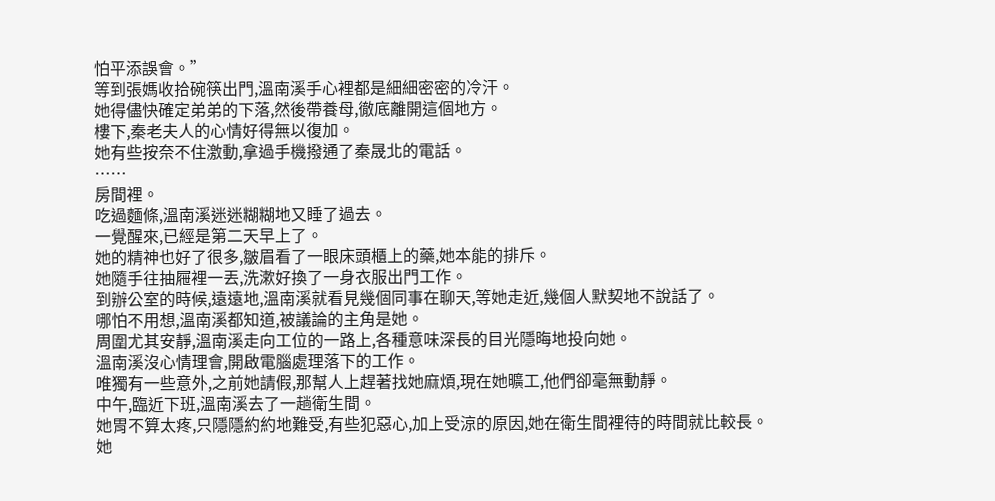怕平添誤會。”
等到張媽收拾碗筷出門,溫南溪手心裡都是細細密密的冷汗。
她得儘快確定弟弟的下落,然後帶養母,徹底離開這個地方。
樓下,秦老夫人的心情好得無以復加。
她有些按奈不住激動,拿過手機撥通了秦晟北的電話。
……
房間裡。
吃過麵條,溫南溪迷迷糊糊地又睡了過去。
一覺醒來,已經是第二天早上了。
她的精神也好了很多,皺眉看了一眼床頭櫃上的藥,她本能的排斥。
她隨手往抽屜裡一丟,洗漱好換了一身衣服出門工作。
到辦公室的時候,遠遠地,溫南溪就看見幾個同事在聊天,等她走近,幾個人默契地不說話了。
哪怕不用想,溫南溪都知道,被議論的主角是她。
周圍尤其安靜,溫南溪走向工位的一路上,各種意味深長的目光隱晦地投向她。
溫南溪沒心情理會,開啟電腦處理落下的工作。
唯獨有一些意外,之前她請假,那幫人上趕著找她麻煩,現在她曠工,他們卻毫無動靜。
中午,臨近下班,溫南溪去了一趟衛生間。
她胃不算太疼,只隱隱約約地難受,有些犯惡心,加上受涼的原因,她在衛生間裡待的時間就比較長。
她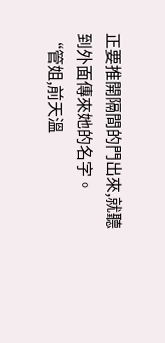正要推開隔間的門出來,就聽到外面傳來她的名字。
“管姐,前天溫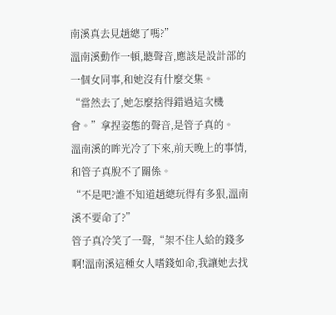南溪真去見趙總了嗎?”
溫南溪動作一頓,聽聲音,應該是設計部的一個女同事,和她沒有什麼交集。
“當然去了,她怎麼捨得錯過這次機會。”拿捏姿態的聲音,是管子真的。
溫南溪的眸光冷了下來,前天晚上的事情,和管子真脫不了關係。
“不是吧?誰不知道趙總玩得有多狠,溫南溪不要命了?”
管子真冷笑了一聲,“架不住人給的錢多啊!溫南溪這種女人嗜錢如命,我讓她去找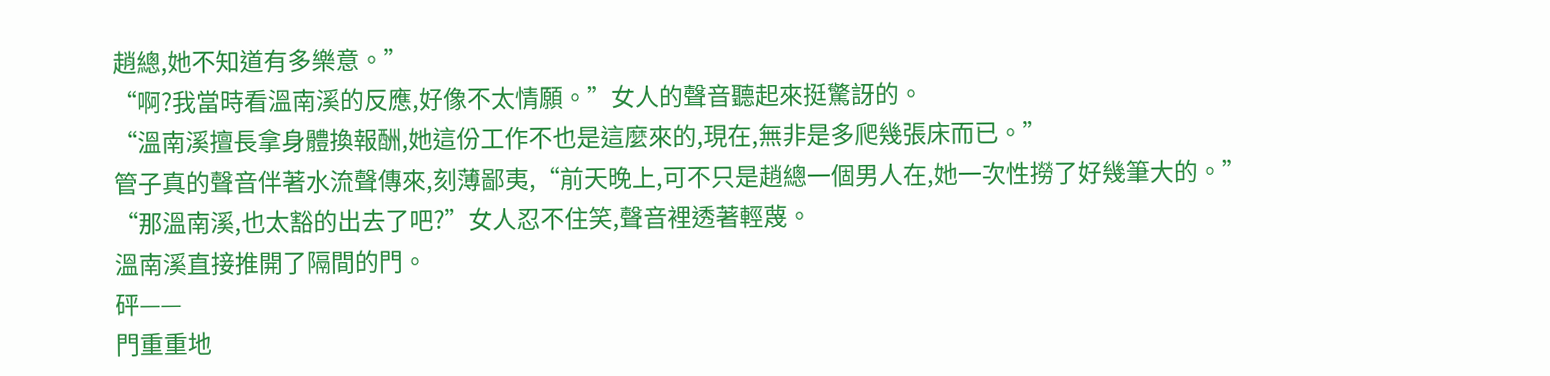趙總,她不知道有多樂意。”
“啊?我當時看溫南溪的反應,好像不太情願。”女人的聲音聽起來挺驚訝的。
“溫南溪擅長拿身體換報酬,她這份工作不也是這麼來的,現在,無非是多爬幾張床而已。”
管子真的聲音伴著水流聲傳來,刻薄鄙夷,“前天晚上,可不只是趙總一個男人在,她一次性撈了好幾筆大的。”
“那溫南溪,也太豁的出去了吧?”女人忍不住笑,聲音裡透著輕蔑。
溫南溪直接推開了隔間的門。
砰——
門重重地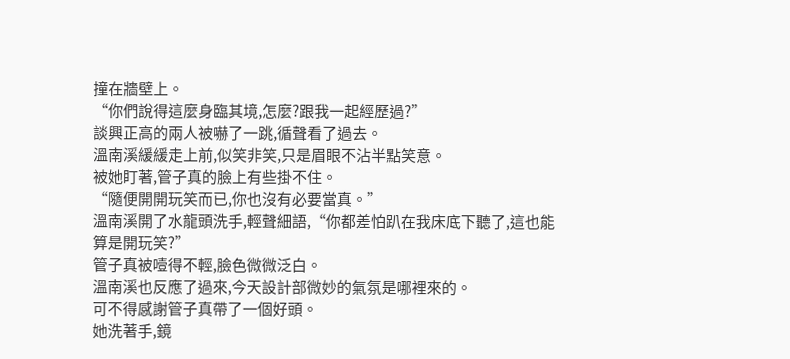撞在牆壁上。
“你們說得這麼身臨其境,怎麼?跟我一起經歷過?”
談興正高的兩人被嚇了一跳,循聲看了過去。
溫南溪緩緩走上前,似笑非笑,只是眉眼不沾半點笑意。
被她盯著,管子真的臉上有些掛不住。
“隨便開開玩笑而已,你也沒有必要當真。”
溫南溪開了水龍頭洗手,輕聲細語,“你都差怕趴在我床底下聽了,這也能算是開玩笑?”
管子真被噎得不輕,臉色微微泛白。
溫南溪也反應了過來,今天設計部微妙的氣氛是哪裡來的。
可不得感謝管子真帶了一個好頭。
她洗著手,鏡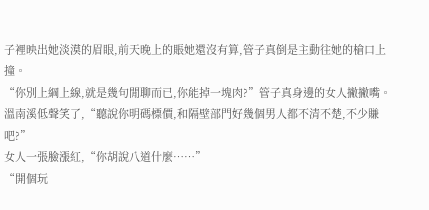子裡映出她淡漠的眉眼,前天晚上的賬她還沒有算,管子真倒是主動往她的槍口上撞。
“你別上綱上線,就是幾句閒聊而已,你能掉一塊肉?”管子真身邊的女人撇撇嘴。
溫南溪低聲笑了,“聽說你明碼標價,和隔壁部門好幾個男人都不清不楚,不少賺吧?”
女人一張臉漲紅,“你胡說八道什麼……”
“開個玩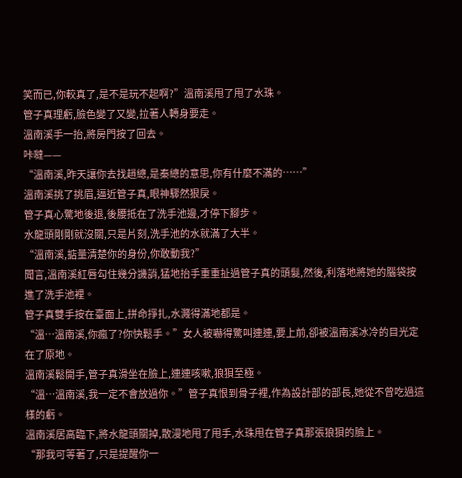笑而已,你較真了,是不是玩不起啊?”溫南溪甩了甩了水珠。
管子真理虧,臉色變了又變,拉著人轉身要走。
溫南溪手一抬,將房門按了回去。
咔噠——
“溫南溪,昨天讓你去找趙總,是秦總的意思,你有什麼不滿的……”
溫南溪挑了挑眉,逼近管子真,眼神驟然狠戾。
管子真心驚地後退,後腰抵在了洗手池邊,才停下腳步。
水龍頭剛剛就沒關,只是片刻,洗手池的水就滿了大半。
“溫南溪,掂量清楚你的身份,你敢動我?”
聞言,溫南溪紅唇勾住幾分譏誚,猛地抬手重重扯過管子真的頭髮,然後,利落地將她的腦袋按進了洗手池裡。
管子真雙手按在臺面上,拼命掙扎,水濺得滿地都是。
“溫…溫南溪,你瘋了?你快鬆手。”女人被嚇得驚叫連連,要上前,卻被溫南溪冰冷的目光定在了原地。
溫南溪鬆開手,管子真滑坐在臉上,連連咳嗽,狼狽至極。
“溫…溫南溪,我一定不會放過你。”管子真恨到骨子裡,作為設計部的部長,她從不曾吃過這樣的虧。
溫南溪居高臨下,將水龍頭關掉,散漫地甩了甩手,水珠甩在管子真那張狼狽的臉上。
“那我可等著了,只是提醒你一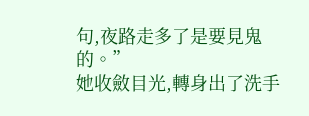句,夜路走多了是要見鬼的。”
她收斂目光,轉身出了洗手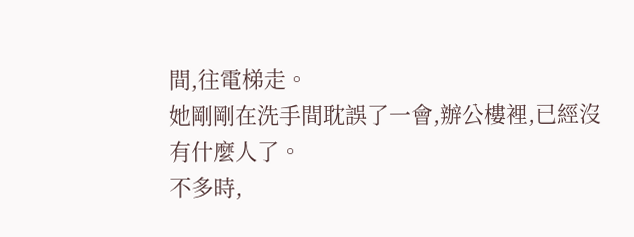間,往電梯走。
她剛剛在洗手間耽誤了一會,辦公樓裡,已經沒有什麼人了。
不多時,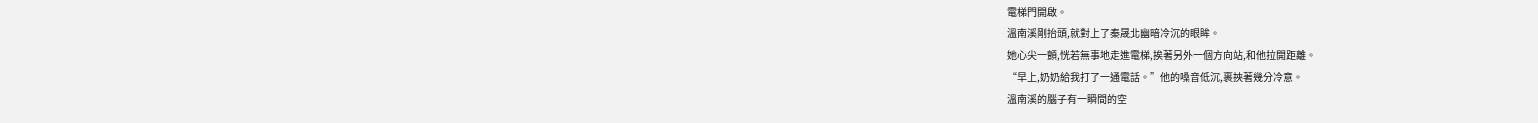電梯門開啟。
溫南溪剛抬頭,就對上了秦晟北幽暗冷沉的眼眸。
她心尖一顫,恍若無事地走進電梯,挨著另外一個方向站,和他拉開距離。
“早上,奶奶給我打了一通電話。”他的嗓音低沉,裹挾著幾分冷意。
溫南溪的腦子有一瞬間的空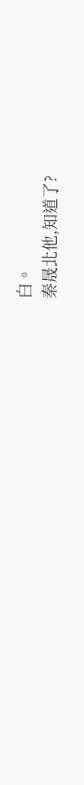白。
秦晟北他,知道了?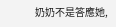奶奶不是答應她,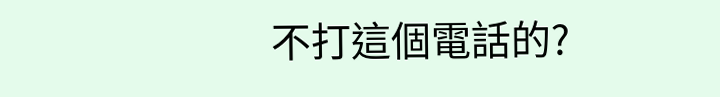不打這個電話的?